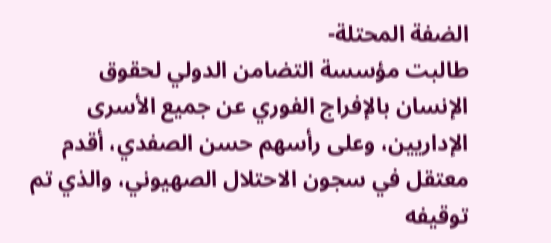الضفة المحتلة-
طالبت مؤسسة التضامن الدولي لحقوق الإنسان بالإفراج الفوري عن جميع الأسرى الإداريين، وعلى رأسهم حسن الصفدي، أقدم معتقل في سجون الاحتلال الصهيوني، والذي تم توقيفه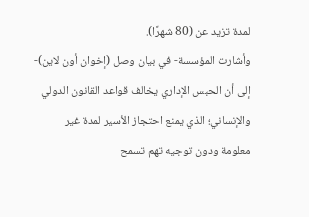لمدة تزيد عن (80 شهرًا).
وأشارت المؤسسة- في بيان وصل (إخوان أون لاين)- إلى أن الحبس الإداري يخالف قواعد القانون الدولي والإنساني؛ الذي يمنع احتجاز الأسير لمدة غير معلومة ودون توجيه تهم تسمح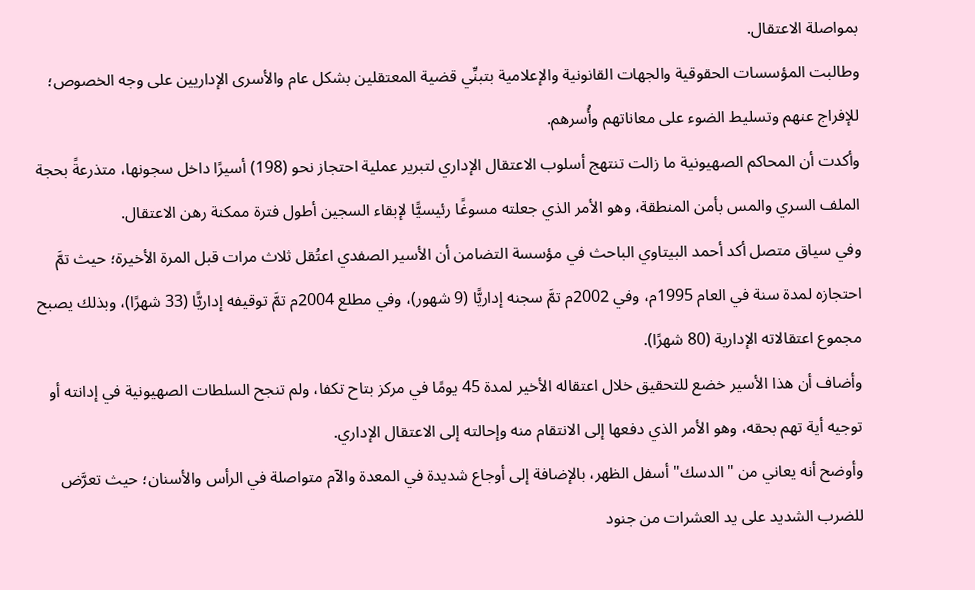بمواصلة الاعتقال.
وطالبت المؤسسات الحقوقية والجهات القانونية والإعلامية بتبنِّي قضية المعتقلين بشكل عام والأسرى الإداريين على وجه الخصوص؛ للإفراج عنهم وتسليط الضوء على معاناتهم وأُسرهم.
وأكدت أن المحاكم الصهيونية ما زالت تنتهج أسلوب الاعتقال الإداري لتبرير عملية احتجاز نحو (198) أسيرًا داخل سجونها، متذرعةً بحجة الملف السري والمس بأمن المنطقة، وهو الأمر الذي جعلته مسوغًا رئيسيًّا لإبقاء السجين أطول فترة ممكنة رهن الاعتقال.
وفي سياق متصل أكد أحمد البيتاوي الباحث في مؤسسة التضامن أن الأسير الصفدي اعتُقل ثلاث مرات قبل المرة الأخيرة؛ حيث تمَّ احتجازه لمدة سنة في العام 1995م، وفي 2002م تمَّ سجنه إداريًّا (9 شهور)، وفي مطلع 2004م تمَّ توقيفه إداريًّا (33 شهرًا)، وبذلك يصبح مجموع اعتقالاته الإدارية (80 شهرًا).
وأضاف أن هذا الأسير خضع للتحقيق خلال اعتقاله الأخير لمدة 45 يومًا في مركز بتاح تكفا، ولم تنجح السلطات الصهيونية في إدانته أو توجيه أية تهم بحقه، وهو الأمر الذي دفعها إلى الانتقام منه وإحالته إلى الاعتقال الإداري.
وأوضح أنه يعاني من "الدسك" أسفل الظهر، بالإضافة إلى أوجاع شديدة في المعدة والآم متواصلة في الرأس والأسنان؛ حيث تعرَّض للضرب الشديد على يد العشرات من جنود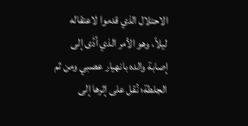الاحتلال الذي قدموا لاعتقاله ليلاً، وهو الأمر الذي أدَّى إلى إصابة والده بانهيار عصبي ومن ثم الجلطة؛ نُقل على إثرها إلى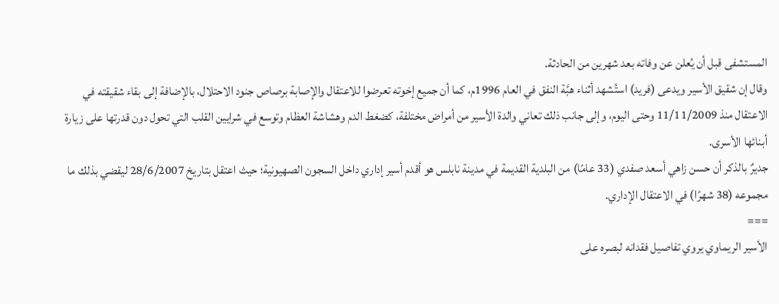المستشفى قبل أن يُعلن عن وفاته بعد شهرين من الحادثة.
وقال إن شقيق الأسير ويدعى (فريد) استُشهد أثناء هبَّة النفق في العام 1996م، كما أن جميع إخوته تعرضوا للاعتقال والإصابة برصاص جنود الاحتلال، بالإضافة إلى بقاء شقيقته في الاعتقال منذ 11/11/2009 وحتى اليوم، وإلى جانب ذلك تعاني والدة الأسير من أمراض مختلفة، كضغط الدم وهشاشة العظام وتوسع في شرايين القلب التي تحول دون قدرتها على زيارة أبنائها الأسرى.
جديرٌ بالذكر أن حسن زاهي أسعد صفدي (33 عامًا) من البلدية القديمة في مدينة نابلس هو أقدم أسير إداري داخل السجون الصهيونية؛ حيث اعتقل بتاريخ 28/6/2007 ليقضي بذلك ما مجموعه (38 شهرًا) في الاعتقال الإداري.
===
الأسير الريماوي يروي تفاصيل فقدانه لبصره على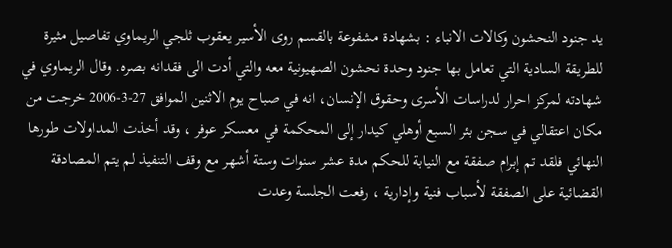يد جنود النحشون وكالات الانباء : بشهادة مشفوعة بالقسم روى الأسير يعقوب ثلجي الريماوي تفاصيل مثيرة للطريقة السادية التي تعامل بها جنود وحدة نحشون الصهيونية معه والتي أدت الى فقدانه بصره. وقال الريماوي في شهادته لمركز احرار لدراسات الأسرى وحقوق الإنسان، انه في صباح يوم الاثنين الموافق 27-3-2006 خرجت من مكان اعتقالي في سجن بئر السبع أوهلي كيدار إلى المحكمة في معسكر عوفر ، وقد أخذت المداولات طورها النهائي فلقد تم إبرام صفقة مع النيابة للحكم مدة عشر سنوات وستة أشهر مع وقف التنفيذ لم يتم المصادقة القضائية على الصفقة لأسباب فنية وإدارية ، رفعت الجلسة وعدت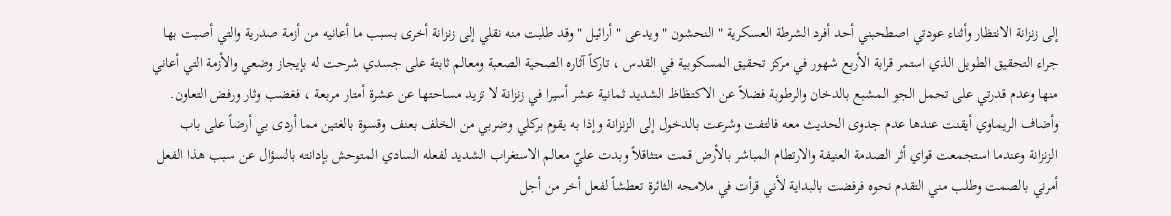إلى زنزانة الانتظار وأثناء عودتي اصطحبني أحد أفرد الشرطة العسكرية " النحشون " ويدعى " أرائيل " وقد طلبت منه نقلي إلى زنزانة أخرى بسبب ما أعانيه من أزمة صدرية والتي أصبت بها جراء التحقيق الطويل الذي استمر قرابة الأربع شهور في مركز تحقيق المسكوبية في القدس ، تاركاً آثاره الصحية الصعبة ومعالم ثابتة على جسدي شرحت له بإيجاز وضعي والأزمة التي أعاني منها وعدم قدرتي على تحمل الجو المشبع بالدخان والرطوبة فضلاً عن الاكتظاظ الشديد ثمانية عشر أسيرا في زنزانة لا تزيد مساحتها عن عشرة أمتار مربعة ، فغضب وثار ورفض التعاون. وأضاف الريماوي أيقنت عندها عدم جدوى الحديث معه فالتفت وشرعت بالدخول إلى الزنزانة وإذا به يقوم بركلي وضربي من الخلف بعنف وقسوة بالغتين مما أردى بي أرضاً على باب الزنزانة وعندما استجمعت قواي أثر الصدمة العنيفة والارتطام المباشر بالأرض قمت متثاقلاً وبدت عليّ معالم الاستغراب الشديد لفعله السادي المتوحش بإدانته بالسؤال عن سبب هذا الفعل أمرني بالصمت وطلب مني التقدم نحوه فرفضت بالبداية لأني قرأت في ملامحه الثائرة تعطشاً لفعل أخر من أجل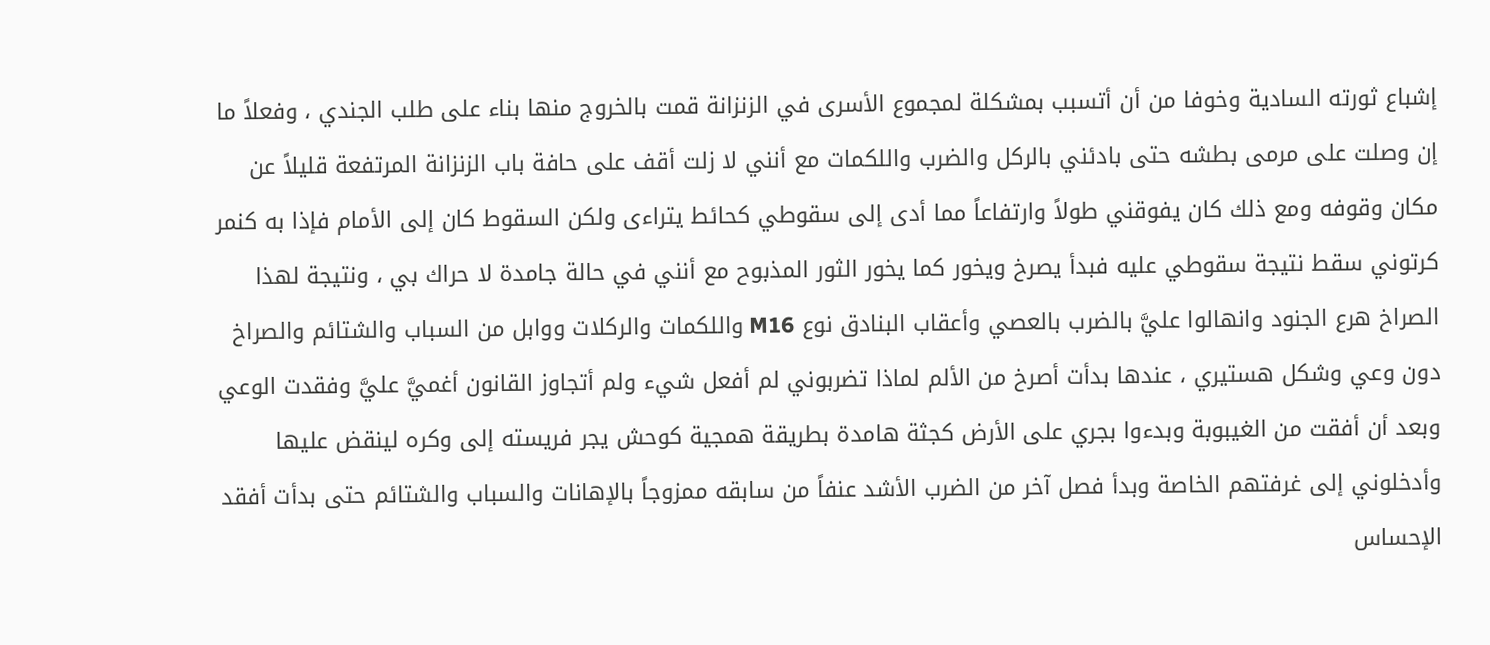إشباع ثورته السادية وخوفا من أن أتسبب بمشكلة لمجموع الأسرى في الزنزانة قمت بالخروج منها بناء على طلب الجندي ، وفعلاً ما إن وصلت على مرمى بطشه حتى بادئني بالركل والضرب واللكمات مع أنني لا زلت أقف على حافة باب الزنزانة المرتفعة قليلاً عن مكان وقوفه ومع ذلك كان يفوقني طولاً وارتفاعاً مما أدى إلى سقوطي كحائط يتراءى ولكن السقوط كان إلى الأمام فإذا به كنمر كرتوني سقط نتيجة سقوطي عليه فبدأ يصرخ ويخور كما يخور الثور المذبوح مع أنني في حالة جامدة لا حراك بي ، ونتيجة لهذا الصراخ هرع الجنود وانهالوا عليَّ بالضرب بالعصي وأعقاب البنادق نوع M16 واللكمات والركلات ووابل من السباب والشتائم والصراخ دون وعي وشكل هستيري ، عندها بدأت أصرخ من الألم لماذا تضربوني لم أفعل شيء ولم أتجاوز القانون أغميَّ عليَّ وفقدت الوعي وبعد أن أفقت من الغيبوبة وبدءوا بجري على الأرض كجثة هامدة بطريقة همجية كوحش يجر فريسته إلى وكره لينقض عليها وأدخلوني إلى غرفتهم الخاصة وبدأ فصل آخر من الضرب الأشد عنفاً من سابقه ممزوجاً بالإهانات والسباب والشتائم حتى بدأت أفقد الإحساس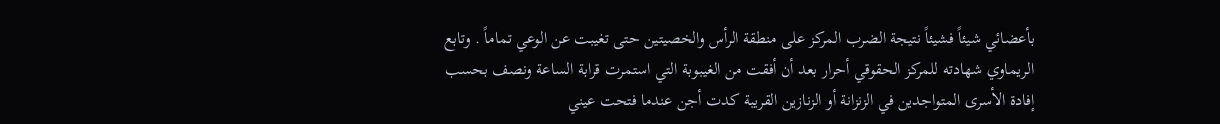بأعضائي شيئاً فشيئاً نتيجة الضرب المركز على منطقة الرأس والخصيتين حتى تغيبت عن الوعي تماماً . وتابع الريماوي شهادته للمركز الحقوقي أحرار بعد أن أفقت من الغيبوبة التي استمرت قرابة الساعة ونصف بحسب إفادة الأسرى المتواجدين في الزنزانة أو الزنازين القريبة كدت أجن عندما فتحت عيني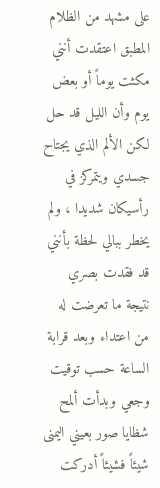على مشهد من الظلام المطبق اعتقدت أنني مكثت يوماً أو بعض يوم وأن الليل قد حل لكن الألم الذي يجتاح جسدي ويتمركز في رأسيكان شديدا ، ولم يخطر ببالي لحظة بأنني قد فقدت بصري نتيجة ما تعرضت له من اعتداء وبعد قرابة الساعة حسب توقيت وجعي وبدأت ألمح شظايا صور بعيني اليمنى شيئاً فشيئاً أدركت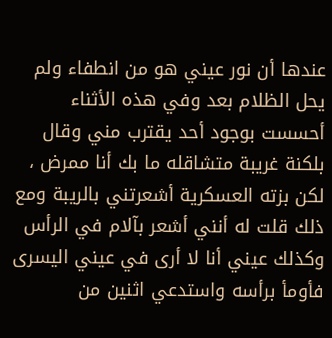عندها أن نور عيني هو من انطفاء ولم يحل الظلام بعد وفي هذه الأثناء أحسست بوجود أحد يقترب مني وقال بلكنة غريبة متشاقله ما بك أنا ممرض ، لكن بزته العسكرية أشعرتني بالريبة ومع ذلك قلت له أنني أشعر بآلام في الرأس وكذلك عيني أنا لا أرى في عيني اليسرى فأومأ برأسه واستدعي اثنين من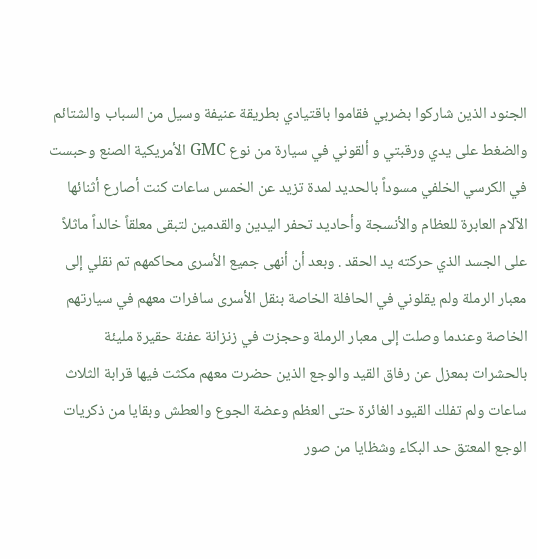الجنود الذين شاركوا بضربي فقاموا باقتيادي بطريقة عنيفة وسيل من السباب والشتائم والضغط على يدي ورقبتي و ألقوني في سيارة من نوع GMC الأمريكية الصنع وحبست في الكرسي الخلفي مسوداً بالحديد لمدة تزيد عن الخمس ساعات كنت أصارع أثنائها الآلام العابرة للعظام والأنسجة وأحاديد تحفر اليدين والقدمين لتبقى معلقاً خالداً ماثلاً على الجسد الذي حركته يد الحقد . وبعد أن أنهى جميع الأسرى محاكمهم تم نقلي إلى معبار الرملة ولم يقلوني في الحافلة الخاصة بنقل الأسرى سافرات معهم في سيارتهم الخاصة وعندما وصلت إلى معبار الرملة وحجزت في زنزانة عفنة حقيرة مليئة بالحشرات بمعزل عن رفاق القيد والوجع الذين حضرت معهم مكثت فيها قرابة الثلاث ساعات ولم تفلك القيود الغائرة حتى العظم وعضة الجوع والعطش وبقايا من ذكريات الوجع المعتق حد البكاء وشظايا من صور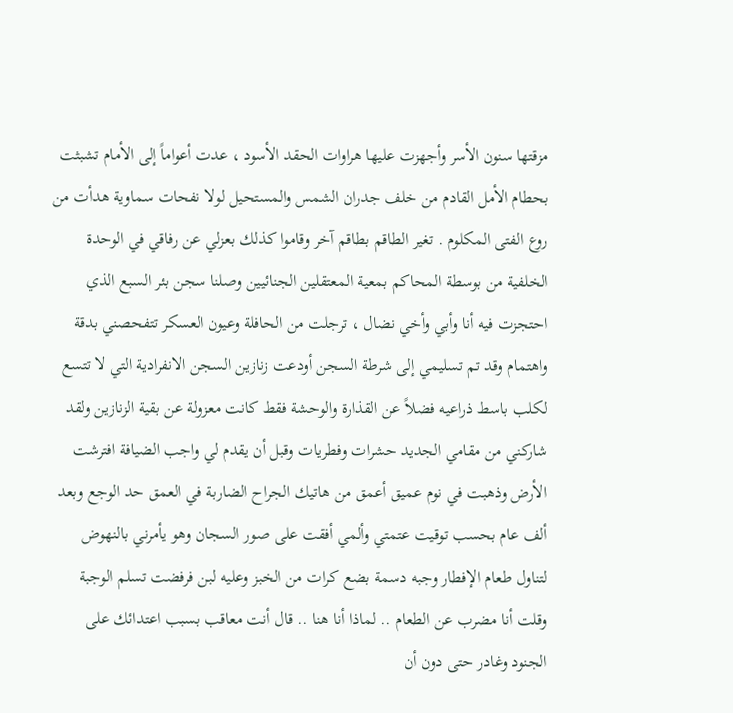مزقتها سنون الأسر وأجهزت عليها هراوات الحقد الأسود ، عدت أعواماً إلى الأمام تشبثت بحطام الأمل القادم من خلف جدران الشمس والمستحيل لولا نفحات سماوية هدأت من روع الفتى المكلوم . تغير الطاقم بطاقم آخر وقاموا كذلك بعزلي عن رفاقي في الوحدة الخلفية من بوسطة المحاكم بمعية المعتقلين الجنائيين وصلنا سجن بئر السبع الذي احتجزت فيه أنا وأبي وأخي نضال ، ترجلت من الحافلة وعيون العسكر تتفحصني بدقة واهتمام وقد تم تسليمي إلى شرطة السجن أودعت زنازين السجن الانفرادية التي لا تتسع لكلب باسط ذراعيه فضلاً عن القذارة والوحشة فقط كانت معزولة عن بقية الزنازين ولقد شاركني من مقامي الجديد حشرات وفطريات وقبل أن يقدم لي واجب الضيافة افترشت الأرض وذهبت في نوم عميق أعمق من هاتيك الجراح الضاربة في العمق حد الوجع وبعد ألف عام بحسب توقيت عتمتي وألمي أفقت على صور السجان وهو يأمرني بالنهوض لتناول طعام الإفطار وجبه دسمة بضع كرات من الخبز وعليه لبن فرفضت تسلم الوجبة وقلت أنا مضرب عن الطعام .. لماذا أنا هنا .. قال أنت معاقب بسبب اعتدائك على الجنود وغادر حتى دون أن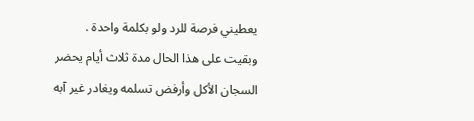يعطيني فرصة للرد ولو بكلمة واحدة . وبقيت على هذا الحال مدة ثلاث أيام يحضر السجان الأكل وأرفض تسلمه ويغادر غير آبه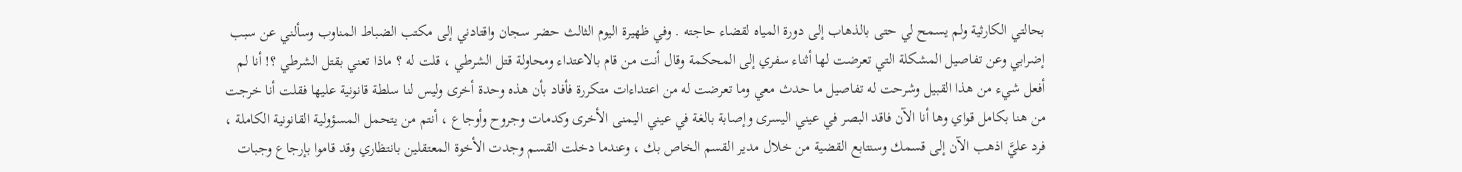بحالتي الكارثية ولم يسمح لي حتى بالذهاب إلى دورة المياه لقضاء حاجته . وفي ظهيرة اليوم الثالث حضر سجان واقتادني إلى مكتب الضباط المناوب وسألني عن سبب إضرابي وعن تفاصيل المشكلة التي تعرضت لها أثناء سفري إلى المحكمة وقال أنت من قام بالاعتداء ومحاولة قتل الشرطي ، قلت له ؟ ماذا تعني بقتل الشرطي ؟! أنا لم أفعل شيء من هذا القبيل وشرحت له تفاصيل ما حدث معي وما تعرضت له من اعتداءات متكررة فأفاد بأن هذه وحدة أخرى وليس لنا سلطة قانونية عليها فقلت أنا خرجت من هنا بكامل قواي وها أنا الآن فاقد البصر في عيني اليسرى وإصابة بالغة في عيني اليمنى الأخرى وكدمات وجروح وأوجاع ، أنتم من يتحمل المسؤولية القانونية الكاملة ، فرد عليَّ اذهب الآن إلى قسمك وسنتابع القضية من خلال مدير القسم الخاص بك ، وعندما دخلت القسم وجدت الأخوة المعتقلين بانتظاري وقد قاموا بإرجاع وجبات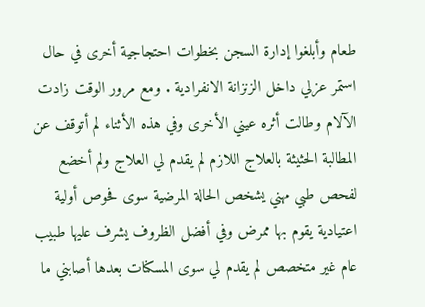طعام وأبلغوا إدارة السجن بخطوات احتجاجية أخرى في حال استمر عزلي داخل الزنزانة الانفرادية . ومع مرور الوقت زادت الآلام وطالت أثره عيني الأخرى وفي هذه الأثناء لم أتوقف عن المطالبة الحثيثة بالعلاج اللازم لم يقدم لي العلاج ولم أخضع لفحص طبي مهني يشخص الحالة المرضية سوى فحوص أولية اعتيادية يقوم بها ممرض وفي أفضل الظروف يشرف عليها طبيب عام غير متخصص لم يقدم لي سوى المسكنات بعدها أصابني ما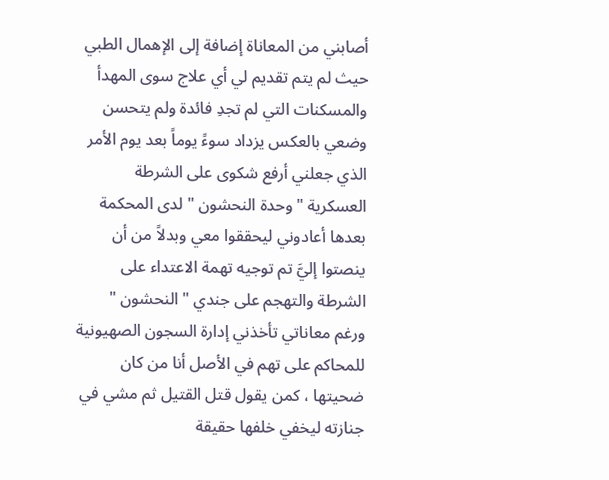أصابني من المعاناة إضافة إلى الإهمال الطبي حيث لم يتم تقديم لي أي علاج سوى المهدأ والمسكنات التي لم تجدِ فائدة ولم يتحسن وضعي بالعكس يزداد سوءً يوماً بعد يوم الأمر الذي جعلني أرفع شكوى على الشرطة العسكرية " وحدة النحشون " لدى المحكمة بعدها أعادوني ليحققوا معي وبدلاً من أن ينصتوا إليَّ تم توجيه تهمة الاعتداء على الشرطة والتهجم على جندي " النحشون " ورغم معاناتي تأخذني إدارة السجون الصهيونية للمحاكم على تهم في الأصل أنا من كان ضحيتها ، كمن يقول قتل القتيل ثم مشي في جنازته ليخفي خلفها حقيقة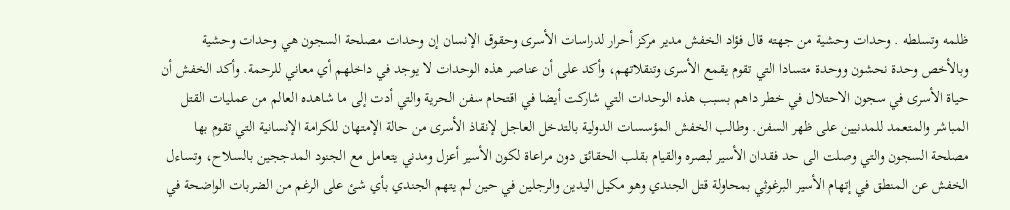ظلمه وتسلطه . وحدات وحشية من جهته قال فؤاد الخفش مدير مركز أحرار لدراسات الأسرى وحقوق الإنسان إن وحدات مصلحة السجون هي وحدات وحشية وبالأخص وحدة نحشون ووحدة متسادا التي تقوم يقمع الأسرى وتنقلاتهم، وأكد على أن عناصر هذه الوحدات لا يوجد في داخلهم أي معاني للرحمة. وأكد الخفش أن حياة الأسرى في سجون الاحتلال في خطر داهم بسبب هذه الوحدات التي شاركت أيضا في اقتحام سفن الحرية والتي أدت إلى ما شاهده العالم من عمليات القتل المباشر والمتعمد للمدنيين على ظهر السفن. وطالب الخفش المؤسسات الدولية بالتدخل العاجل لإنقاذ الأسرى من حالة الإمتهان للكرامة الإنسانية التي تقوم بها مصلحة السجون والتي وصلت الى حد فقدان الأسير لبصره والقيام بقلب الحقائق دون مراعاة لكون الأسير أعزل ومدني يتعامل مع الجنود المدججين بالسلاح، وتساءل الخفش عن المنطق في إتهام الأسير البرغوثي بمحاولة قتل الجندي وهو مكيل اليدين والرجلين في حين لم يتهم الجندي بأي شئ على الرغم من الضربات الواضحة في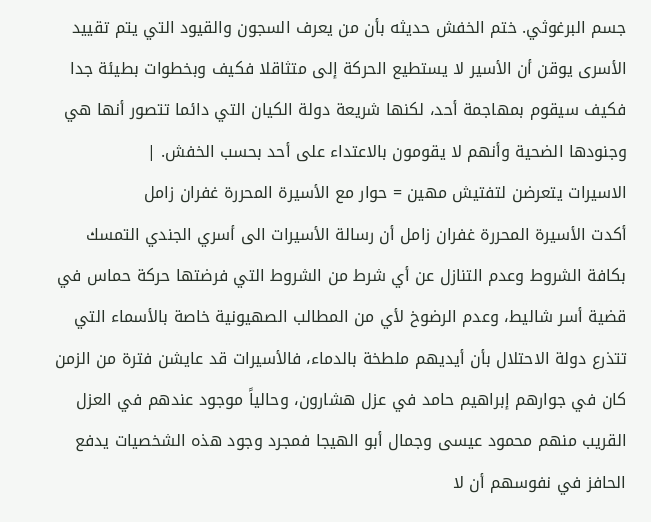جسم البرغوثي. ختم الخفش حديثه بأن من يعرف السجون والقيود التي يتم تقييد الأسرى يوقن أن الأسير لا يستطيع الحركة إلى متثاقلا فكيف وبخطوات بطيئة جدا فكيف سيقوم بمهاجمة أحد، لكنها شريعة دولة الكيان التي دائما تتصور أنها هي وجنودها الضحية وأنهم لا يقومون بالاعتداء على أحد بحسب الخفش. |
الاسيرات يتعرضن لتفتيش مهين = حوار مع الأسيرة المحررة غفران زامل
أكدت الأسيرة المحررة غفران زامل أن رسالة الأسيرات الى أسري الجندي التمسك بكافة الشروط وعدم التنازل عن أي شرط من الشروط التي فرضتها حركة حماس في قضية أسر شاليط، وعدم الرضوخ لأي من المطالب الصهيونية خاصة بالأسماء التي تتذرع دولة الاحتلال بأن أيديهم ملطخة بالدماء، فالأسيرات قد عايشن فترة من الزمن كان في جوارهم إبراهيم حامد في عزل هشارون، وحالياً موجود عندهم في العزل القريب منهم محمود عيسى وجمال أبو الهيجا فمجرد وجود هذه الشخصيات يدفع الحافز في نفوسهم أن لا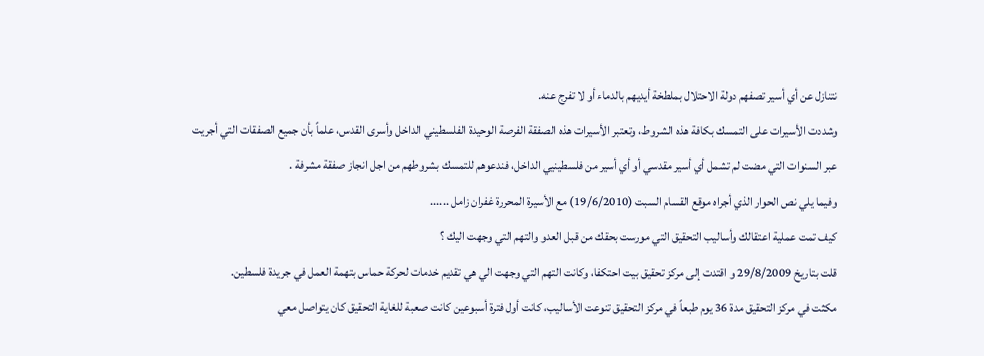نتنازل عن أي أسير تصفهم دولة الاحتلال بملطخة أيديهم بالدماء أو لا تفرج عنه.
وشددت الأسيرات على التمسك بكافة هذه الشروط، وتعتبر الأسيرات هذه الصفقة الفرصة الوحيدة الفلسطيني الداخل وأسرى القدس، علماً بأن جميع الصفقات التي أجريت عبر السنوات التي مضت لم تشمل أي أسير مقدسي أو أي أسير من فلسطينيي الداخل، فندعوهم للتمسك بشروطهم من اجل انجاز صفقة مشرفة .
وفيما يلي نص الحوار الذي أجراه موقع القسام السبت (19/6/2010) مع الأسيرة المحررة غفران زامل ......
كيف تمت عملية اعتقالك وأساليب التحقيق التي مورست بحقك من قبل العدو والتهم التي وجهت اليك ؟
قلت بتاريخ 29/8/2009 و اقتدت إلى مركز تحقيق بيت احتكفا، وكانت التهم التي وجهت الي هي تقديم خدمات لحركة حماس بتهمة العمل في جريدة فلسطين.
مكثت في مركز التحقيق مدة 36 يوم طبعاً في مركز التحقيق تنوعت الأساليب، كانت أول فترة أسبوعين كانت صعبة للغاية التحقيق كان يتواصل معي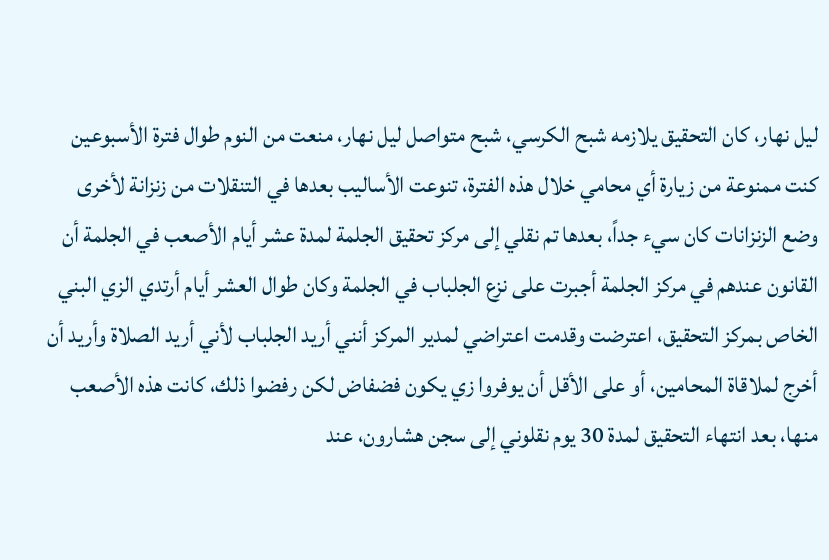ليل نهار، كان التحقيق يلازمه شبح الكرسي، شبح متواصل ليل نهار، منعت من النوم طوال فترة الأسبوعين كنت ممنوعة من زيارة أي محامي خلال هذه الفترة، تنوعت الأساليب بعدها في التنقلات من زنزانة لأخرى وضع الزنزانات كان سيء جداً، بعدها تم نقلي إلى مركز تحقيق الجلمة لمدة عشر أيام الأصعب في الجلمة أن القانون عندهم في مركز الجلمة أجبرت على نزع الجلباب في الجلمة وكان طوال العشر أيام أرتدي الزي البني الخاص بمركز التحقيق، اعترضت وقدمت اعتراضي لمدير المركز أنني أريد الجلباب لأني أريد الصلاة وأريد أن أخرج لملاقاة المحامين، أو على الأقل أن يوفروا زي يكون فضفاض لكن رفضوا ذلك، كانت هذه الأصعب منها، بعد انتهاء التحقيق لمدة 30 يوم نقلوني إلى سجن هشارون، عند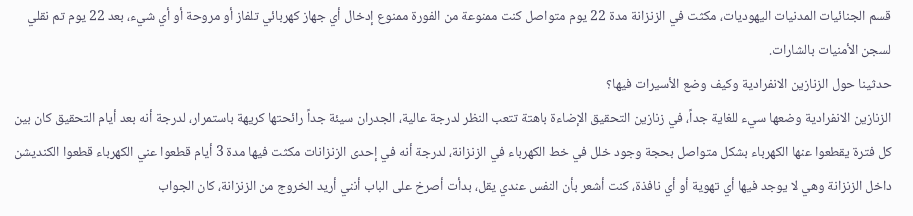قسم الجنائيات المدنيات اليهوديات، مكثت في الزنزانة مدة 22 يوم متواصل كنت ممنوعة من الفورة ممنوع إدخال أي جهاز كهربائي تلفاز أو مروحة أو أي شيء، بعد 22 يوم تم نقلي لسجن الأمنيات بالشارات.
حدثينا حول الزنازين الانفرادية وكيف وضع الأسيرات فيها؟
الزنازين الانفرادية وضعها سيء للغاية جداً، في زنازين التحقيق الإضاءة باهتة تتعب النظر لدرجة عالية، الجدران سيئة جداً رائحتها كريهة باستمرار، لدرجة أنه بعد أيام التحقيق كان بين كل فترة يقطعوا عنها الكهرباء بشكل متواصل بحجة وجود خلل في خط الكهرباء في الزنزانة، لدرجة أنه في إحدى الزنزانات مكثت فيها مدة 3 أيام قطعوا عني الكهرباء قطعوا الكنديشن داخل الزنزانة وهي لا يوجد فيها أي تهوية أو أي نافذة، كنت أشعر بأن النفس عندي يقل، بدأت أصرخ على الباب أنني أريد الخروج من الزنزانة، كان الجواب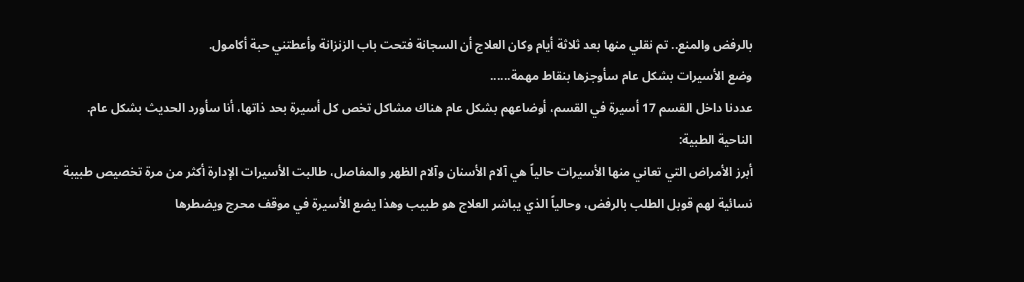بالرفض والمنع.. تم نقلي منها بعد ثلاثة أيام وكان العلاج أن السجانة فتحت باب الزنزانة وأعطتني حبة أكامول.
وضع الأسيرات بشكل عام سأوجزها بنقاط مهمة......
عددنا داخل القسم 17 أسيرة في القسم، أوضاعهم بشكل عام هناك مشاكل تخص كل أسيرة بحد ذاتها، أنا سأورد الحديث بشكل عام.
الناحية الطبية:
أبرز الأمراض التي تعاني منها الأسيرات حالياً هي آلام الأسنان وآلام الظهر والمفاصل، طالبت الأسيرات الإدارة أكثر من مرة تخصيص طبيبة نسائية لهم قوبل الطلب بالرفض، وحالياً الذي يباشر العلاج هو طبيب وهذا يضع الأسيرة في موقف محرج ويضطرها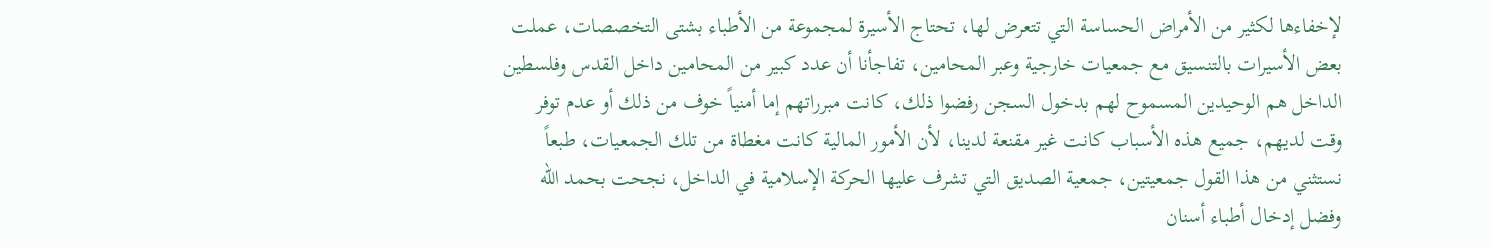لإخفاءها لكثير من الأمراض الحساسة التي تتعرض لها، تحتاج الأسيرة لمجموعة من الأطباء بشتى التخصصات، عملت بعض الأسيرات بالتنسيق مع جمعيات خارجية وعبر المحامين، تفاجأنا أن عدد كبير من المحامين داخل القدس وفلسطين الداخل هم الوحيدين المسموح لهم بدخول السجن رفضوا ذلك، كانت مبرراتهم إما أمنياً خوف من ذلك أو عدم توفر وقت لديهم، جميع هذه الأسباب كانت غير مقنعة لدينا، لأن الأمور المالية كانت مغطاة من تلك الجمعيات، طبعاً نستثني من هذا القول جمعيتين، جمعية الصديق التي تشرف عليها الحركة الإسلامية في الداخل، نجحت بحمد الله وفضل إدخال أطباء أسنان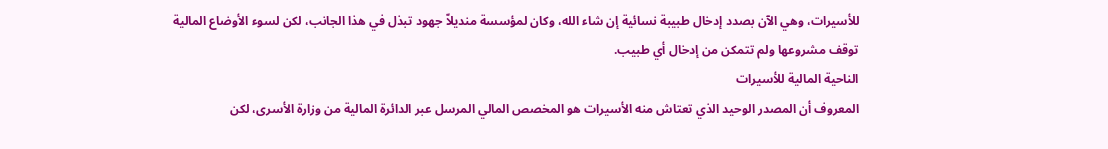للأسيرات، وهي الآن بصدد إدخال طبيبة نسائية إن شاء الله، وكان لمؤسسة منديلاّ جهود تبذل في هذا الجانب، لكن لسوء الأوضاع المالية توقف مشروعها ولم تتمكن من إدخال أي طبيب.
الناحية المالية للأسيرات
المعروف أن المصدر الوحيد الذي تعتاش منه الأسيرات هو المخصص المالي المرسل عبر الدائرة المالية من وزارة الأسرى، لكن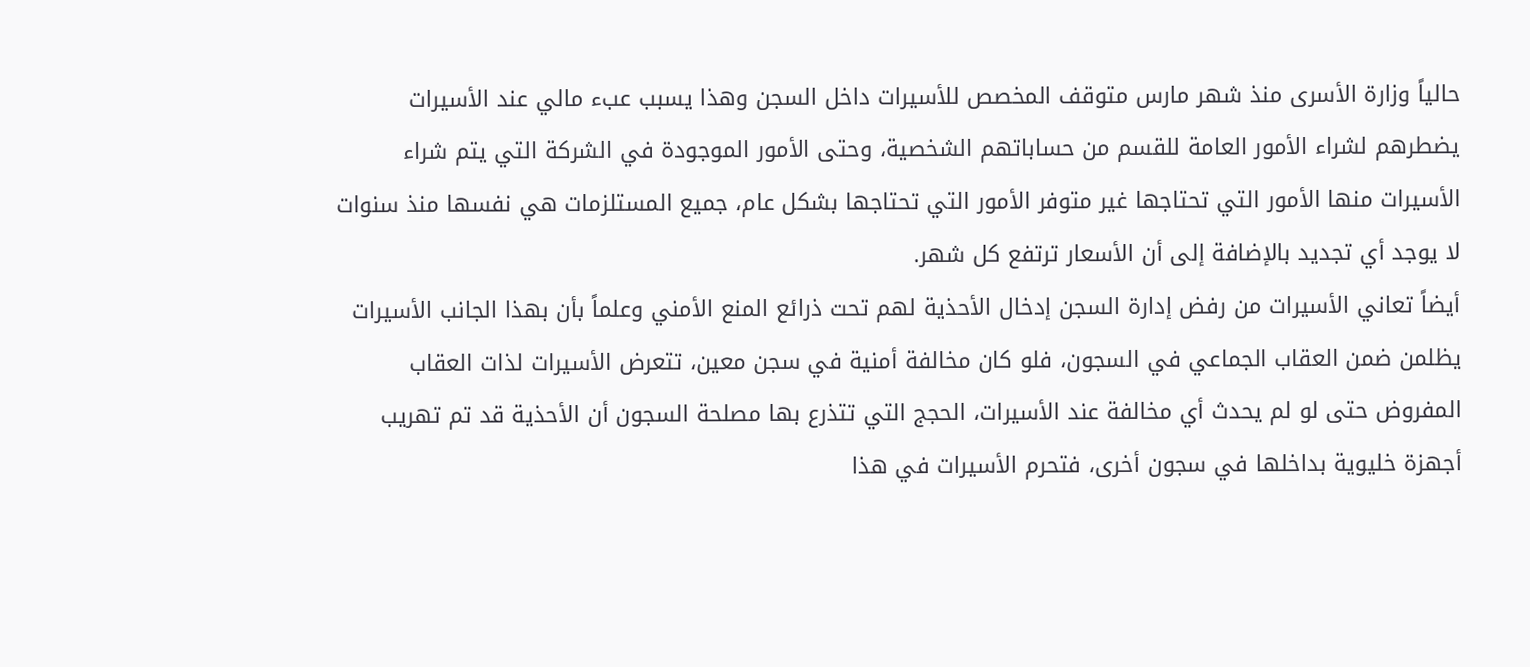حالياً وزارة الأسرى منذ شهر مارس متوقف المخصص للأسيرات داخل السجن وهذا يسبب عبء مالي عند الأسيرات يضطرهم لشراء الأمور العامة للقسم من حساباتهم الشخصية، وحتى الأمور الموجودة في الشركة التي يتم شراء الأسيرات منها الأمور التي تحتاجها غير متوفر الأمور التي تحتاجها بشكل عام، جميع المستلزمات هي نفسها منذ سنوات لا يوجد أي تجديد بالإضافة إلى أن الأسعار ترتفع كل شهر.
أيضاً تعاني الأسيرات من رفض إدارة السجن إدخال الأحذية لهم تحت ذرائع المنع الأمني وعلماً بأن بهذا الجانب الأسيرات يظلمن ضمن العقاب الجماعي في السجون، فلو كان مخالفة أمنية في سجن معين، تتعرض الأسيرات لذات العقاب المفروض حتى لو لم يحدث أي مخالفة عند الأسيرات، الحجج التي تتذرع بها مصلحة السجون أن الأحذية قد تم تهريب أجهزة خليوية بداخلها في سجون أخرى، فتحرم الأسيرات في هذا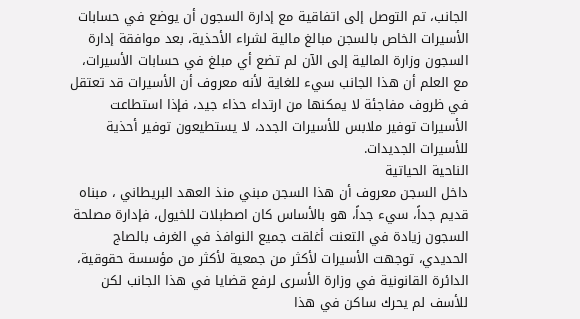الجانب، تم التوصل إلى اتفاقية مع إدارة السجون أن يوضع في حسابات الأسيرات الخاص بالسجن مبالغ مالية لشراء الأحذية، بعد موافقة إدارة السجون وزارة المالية إلى الآن لم تضع أي مبلغ في حسابات الأسيرات، مع العلم أن هذا الجانب سيء للغاية لأنه معروف أن الأسيرات قد تعتقل في ظروف مفاجئة لا يمكنها من ارتداء حذاء جيد، فإذا استطاعت الأسيرات توفير ملابس للأسيرات الجدد، لا يستطيعون توفير أحذية للأسيرات الجديدات.
الناحية الحياتية
داخل السجن معروف أن هذا السجن مبني منذ العهد البريطاني ، مبناه قديم جداً، سيء جداً، هو بالأساس كان اصطبلات للخيول، فإدارة مصلحة السجون زيادة في التعنت أغلقت جميع النوافذ في الغرف بالصاج الحديدي، توجهت الأسيرات لأكثر من جمعية لأكثر من مؤسسة حقوقية، الدائرة القانونية في وزارة الأسرى لرفع قضايا في هذا الجانب لكن للأسف لم يحرك ساكن في هذا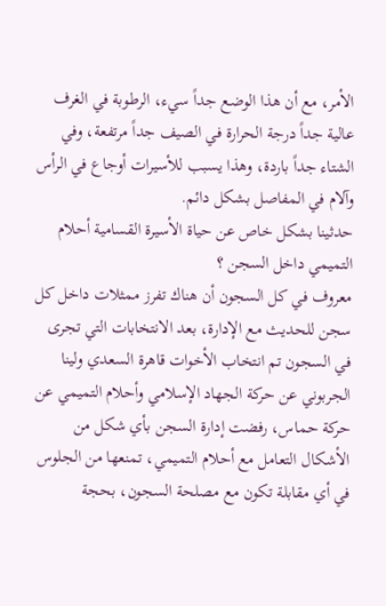الأمر، مع أن هذا الوضع جداً سيء، الرطوبة في الغرف عالية جداً درجة الحرارة في الصيف جداً مرتفعة، وفي الشتاء جداً باردة، وهذا يسبب للأسيرات أوجاع في الرأس وآلام في المفاصل بشكل دائم.
حدثينا بشكل خاص عن حياة الأسيرة القسامية أحلام التميمي داخل السجن ؟
معروف في كل السجون أن هناك تفرز ممثلات داخل كل سجن للحديث مع الإدارة، بعد الانتخابات التي تجرى في السجون تم انتخاب الأخوات قاهرة السعدي ولينا الجربوني عن حركة الجهاد الإسلامي وأحلام التميمي عن حركة حماس، رفضت إدارة السجن بأي شكل من الأشكال التعامل مع أحلام التميمي، تمنعها من الجلوس في أي مقابلة تكون مع مصلحة السجون، بحجة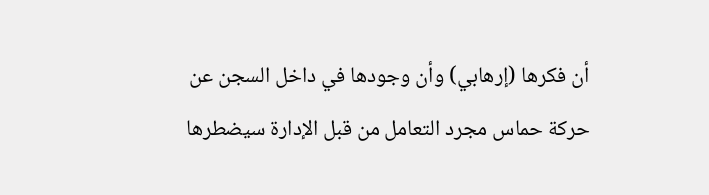أن فكرها (إرهابي) وأن وجودها في داخل السجن عن حركة حماس مجرد التعامل من قبل الإدارة سيضطرها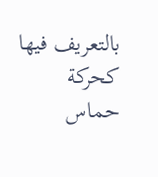بالتعريف فيها كحركة حماس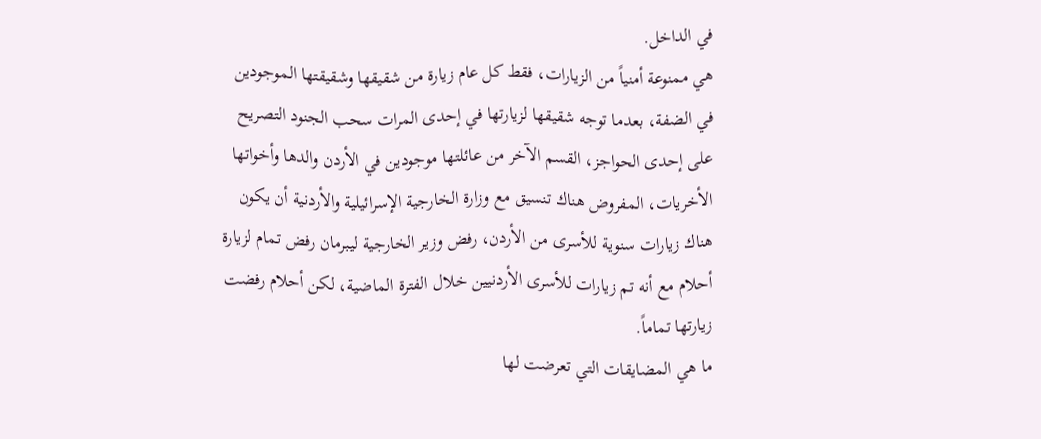في الداخل.
هي ممنوعة أمنياً من الزيارات، فقط كل عام زيارة من شقيقها وشقيقتها الموجودين في الضفة، بعدما توجه شقيقها لزيارتها في إحدى المرات سحب الجنود التصريح على إحدى الحواجز، القسم الآخر من عائلتها موجودين في الأردن والدها وأخواتها الأخريات، المفروض هناك تنسيق مع وزارة الخارجية الإسرائيلية والأردنية أن يكون هناك زيارات سنوية للأسرى من الأردن، رفض وزير الخارجية ليبرمان رفض تمام لزيارة أحلام مع أنه تم زيارات للأسرى الأردنيين خلال الفترة الماضية، لكن أحلام رفضت زيارتها تماماً.
ما هي المضايقات التي تعرضت لها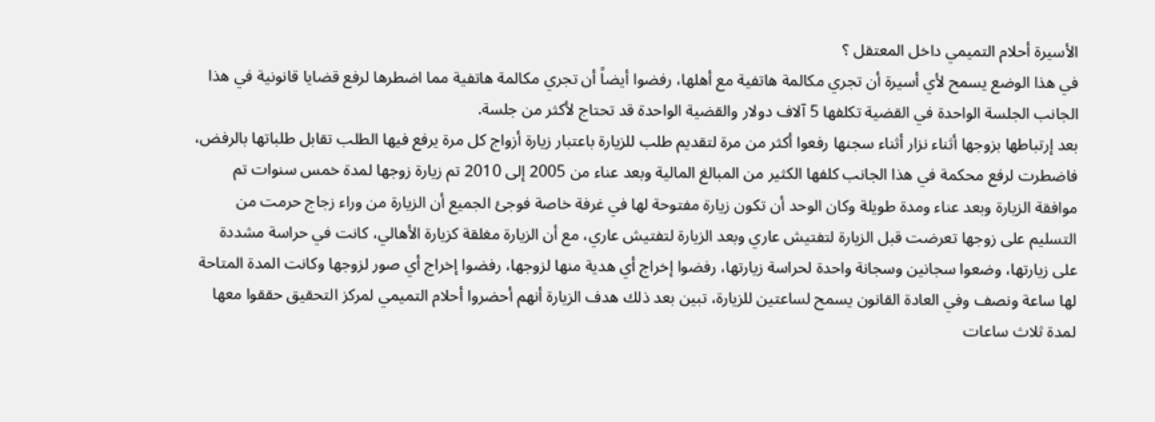الأسيرة أحلام التميمي داخل المعتقل ؟
في هذا الوضع يسمح لأي أسيرة أن تجري مكالمة هاتفية مع أهلها، رفضوا أيضاً أن تجري مكالمة هاتفية مما اضطرها لرفع قضايا قانونية في هذا الجانب الجلسة الواحدة في القضية تكلفها 5 آلاف دولار والقضية الواحدة قد تحتاج لأكثر من جلسة.
بعد إرتباطها بزوجها أثناء نزار أثناء سجنها رفعوا أكثر من مرة لتقديم طلب للزيارة باعتبار زيارة أزواج كل مرة يرفع فيها الطلب تقابل طلباتها بالرفض، فاضطرت لرفع محكمة في هذا الجانب كلفها الكثير من المبالغ المالية وبعد عناء من 2005 إلى 2010 تم زيارة زوجها لمدة خمس سنوات تم موافقة الزيارة وبعد عناء ومدة طويلة وكان الوحد أن تكون زيارة مفتوحة لها في غرفة خاصة فوجئ الجميع أن الزيارة من وراء زجاج حرمت من التسليم على زوجها تعرضت قبل الزيارة لتفتيش عاري وبعد الزيارة لتفتيش عاري، مع أن الزيارة مغلقة كزيارة الأهالي، كانت في حراسة مشددة على زيارتها، وضعوا سجانين وسجانة واحدة لحراسة زيارتها، رفضوا إخراج أي هدية منها لزوجها، رفضوا إخراج أي صور لزوجها وكانت المدة المتاحة لها ساعة ونصف وفي العادة القانون يسمح لساعتين للزيارة، تبين بعد ذلك هدف الزيارة أنهم أحضروا أحلام التميمي لمركز التحقيق حققوا معها لمدة ثلاث ساعات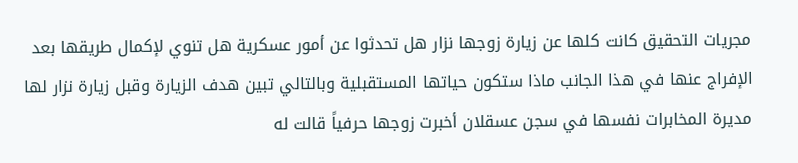مجريات التحقيق كانت كلها عن زيارة زوجها نزار هل تحدثوا عن أمور عسكرية هل تنوي لإكمال طريقها بعد الإفراج عنها في هذا الجانب ماذا ستكون حياتها المستقبلية وبالتالي تبين هدف الزيارة وقبل زيارة نزار لها مديرة المخابرات نفسها في سجن عسقلان أخبرت زوجها حرفياً قالت له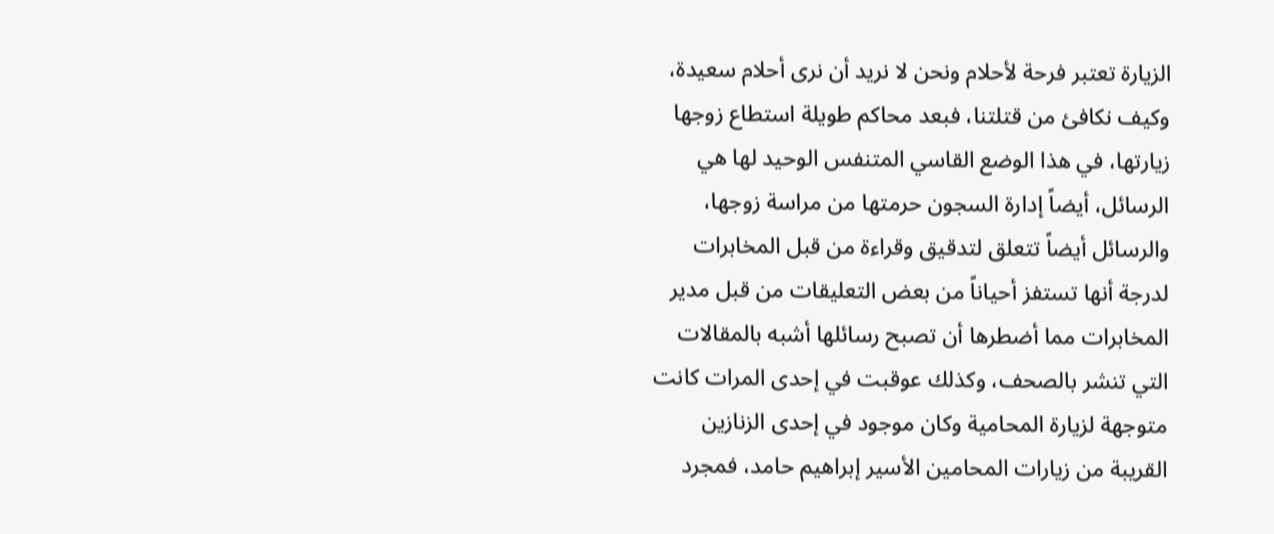الزيارة تعتبر فرحة لأحلام ونحن لا نريد أن نرى أحلام سعيدة، وكيف نكافئ من قتلتنا، فبعد محاكم طويلة استطاع زوجها زيارتها، في هذا الوضع القاسي المتنفس الوحيد لها هي الرسائل، أيضاً إدارة السجون حرمتها من مراسة زوجها، والرسائل أيضاً تتعلق لتدقيق وقراءة من قبل المخابرات لدرجة أنها تستفز أحياناً من بعض التعليقات من قبل مدير المخابرات مما أضطرها أن تصبح رسائلها أشبه بالمقالات التي تنشر بالصحف، وكذلك عوقبت في إحدى المرات كانت متوجهة لزيارة المحامية وكان موجود في إحدى الزنازين القريبة من زيارات المحامين الأسير إبراهيم حامد، فمجرد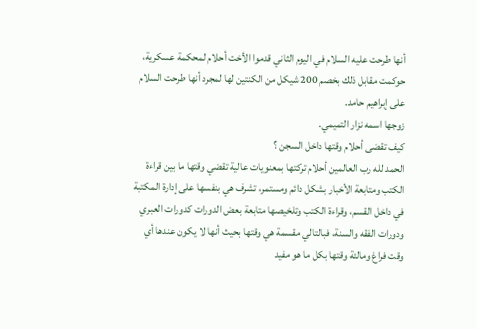أنها طرحت عليه السلام في اليوم الثاني قدموا الأخت أحلام لمحكمة عسكرية، حوكمت مقابل ذلك بخصم 200 شيكل من الكنتين لها لمجرد أنها طرحت السلام على إبراهيم حامد.
زوجها اسمه نزار التميمي.
كيف تقضى أحلام وقتها داخل السجن ؟
الحمد لله رب العالمين أحلام تركتها بمعنويات عالية تقضي وقتها ما بين قراءة الكتب ومتابعة الأخبار بشكل دائم ومستمر، تشرف هي بنفسها على إدارة المكتبة في داخل القسم، وقراءة الكتب وتلخيصها متابعة بعض الدورات كدورات العبري ودورات الفقه والسنة، فبالتالي مقسمة هي وقتها بحيث أنها لا يكون عندها أي وقت فراغ ومالئة وقتها بكل ما هو مفيد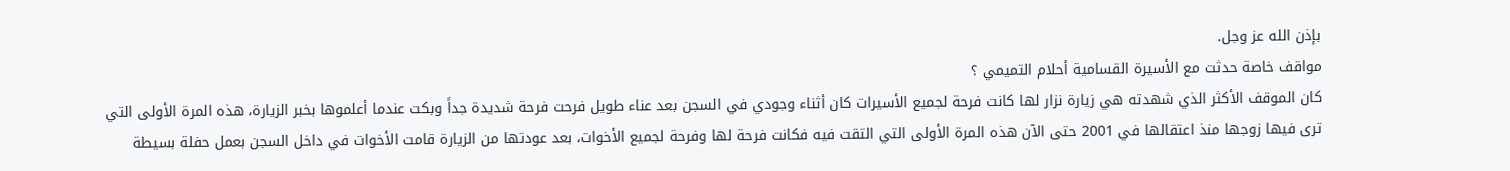بإذن الله عز وجل.
مواقف خاصة حدثت مع الأسيرة القسامية أحلام التميمي ؟
كان الموقف الأكثر الذي شهدته هي زيارة نزار لها كانت فرحة لجميع الأسيرات كان أثناء وجودي في السجن بعد عناء طويل فرحت فرحة شديدة جداً وبكت عندما أعلموها بخبر الزيارة، هذه المرة الأولى التي ترى فيها زوجها منذ اعتقالها في 2001 حتى الآن هذه المرة الأولى التي التقت فيه فكانت فرحة لها وفرحة لجميع الأخوات، بعد عودتها من الزيارة قامت الأخوات في داخل السجن بعمل حفلة بسيطة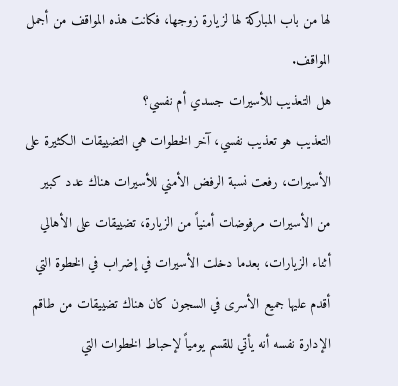لها من باب المباركة لها لزيارة زوجها، فكانت هذه المواقف من أجمل المواقف.
هل التعذيب للأسيرات جسدي أم نفسي؟
التعذيب هو تعذيب نفسي، آخر الخطوات هي التضييقات الكثيرة على الأسيرات، رفعت نسبة الرفض الأمني للأسيرات هناك عدد كبير من الأسيرات مرفوضات أمنياً من الزيارة، تضييقات على الأهالي أثناء الزيارات، بعدما دخلت الأسيرات في إضراب في الخطوة التي أقدم عليها جميع الأسرى في السجون كان هناك تضييقات من طاقم الإدارة نفسه أنه يأتي للقسم يومياً لإحباط الخطوات التي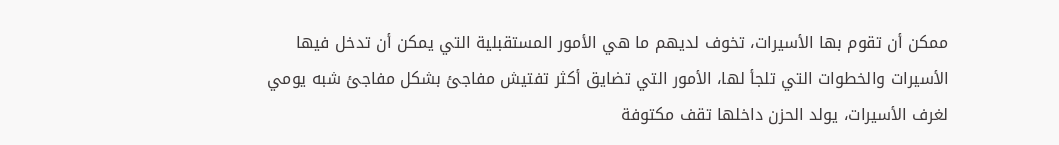ممكن أن تقوم بها الأسيرات، تخوف لديهم ما هي الأمور المستقبلية التي يمكن أن تدخل فيها الأسيرات والخطوات التي تلجأ لها، الأمور التي تضايق أكثر تفتيش مفاجئ بشكل مفاجئ شبه يومي لغرف الأسيرات، يولد الحزن داخلها تقف مكتوفة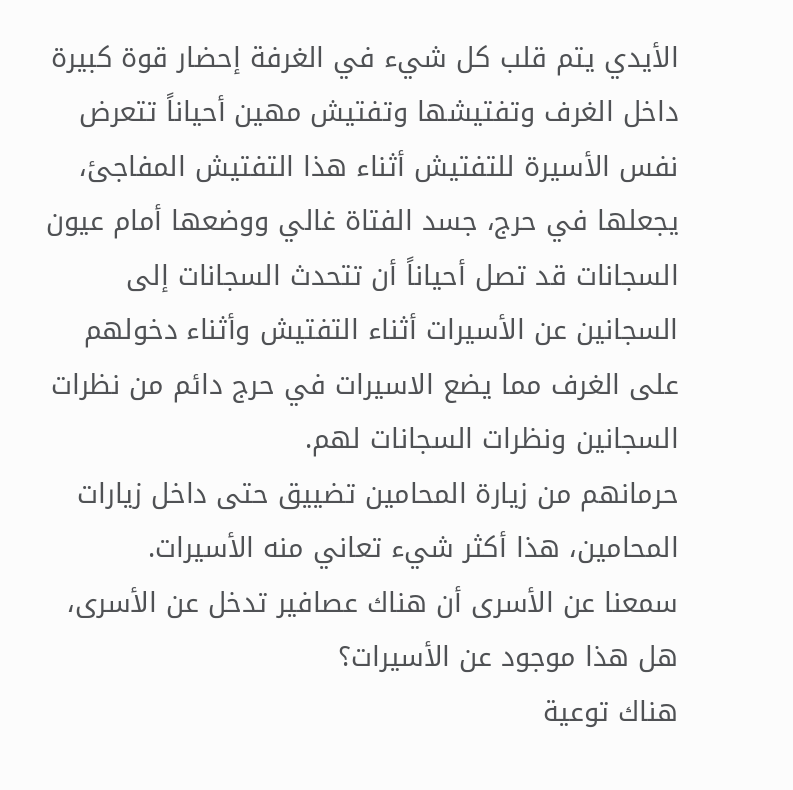الأيدي يتم قلب كل شيء في الغرفة إحضار قوة كبيرة داخل الغرف وتفتيشها وتفتيش مهين أحياناً تتعرض نفس الأسيرة للتفتيش أثناء هذا التفتيش المفاجئ، يجعلها في حرج، جسد الفتاة غالي ووضعها أمام عيون السجانات قد تصل أحياناً أن تتحدث السجانات إلى السجانين عن الأسيرات أثناء التفتيش وأثناء دخولهم على الغرف مما يضع الاسيرات في حرج دائم من نظرات السجانين ونظرات السجانات لهم.
حرمانهم من زيارة المحامين تضييق حتى داخل زيارات المحامين، هذا أكثر شيء تعاني منه الأسيرات.
سمعنا عن الأسرى أن هناك عصافير تدخل عن الأسرى، هل هذا موجود عن الأسيرات؟
هناك توعية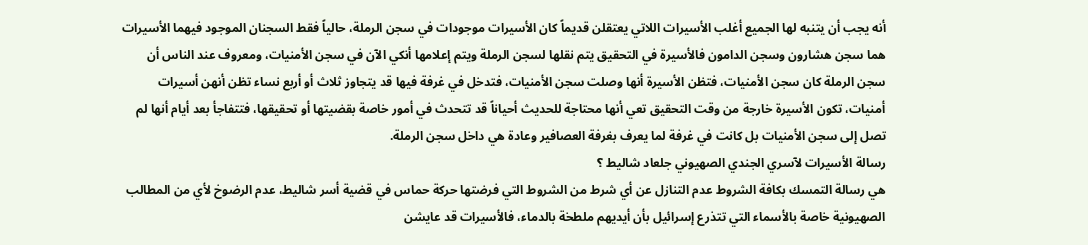أنه يجب أن يتنبه لها الجميع أغلب الأسيرات اللاتي يعتقلن قديماً كان الأسيرات موجودات في سجن الرملة، حالياً فقط السجنان الموجود فيهما الأسيرات هما سجن هشارون وسجن الدامون فالأسيرة في التحقيق يتم نقلها لسجن الرملة ويتم إعلامها أنكي الآن في سجن الأمنيات، ومعروف عند الناس أن سجن الرملة كان سجن الأمنيات، فتظن الأسيرة أنها وصلت سجن الأمنيات، فتدخل في غرفة فيها قد يتجاوز ثلاث أو أربع نساء تظن أنهن أسيرات أمنيات، تكون الأسيرة خارجة من وقت التحقيق تعي أنها محتاجة للحديث أحياناً قد تتحدث في أمور خاصة بقضيتها أو تحقيقها، فتتفاجأ بعد أيام أنها لم تصل إلى سجن الأمنيات بل كانت في غرفة لما يعرف بغرفة العصافير وعادة هي داخل سجن الرملة.
رسالة الأسيرات لآسري الجندي الصهيوني جلعاد شاليط ؟
هي رسالة التمسك بكافة الشروط عدم التنازل عن أي شرط من الشروط التي فرضتها حركة حماس في قضية أسر شاليط، عدم الرضوخ لأي من المطالب الصهيونية خاصة بالأسماء التي تتذرع إسرائيل بأن أيديهم ملطخة بالدماء، فالأسيرات قد عايشن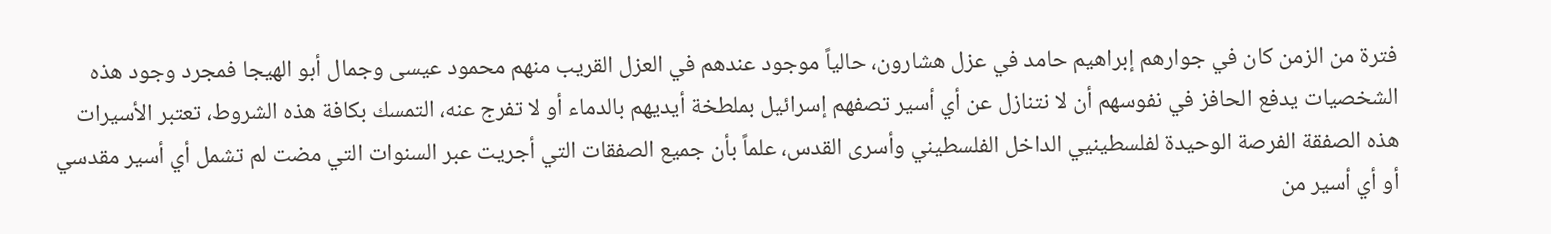فترة من الزمن كان في جوارهم إبراهيم حامد في عزل هشارون، حالياً موجود عندهم في العزل القريب منهم محمود عيسى وجمال أبو الهيجا فمجرد وجود هذه الشخصيات يدفع الحافز في نفوسهم أن لا نتنازل عن أي أسير تصفهم إسرائيل بملطخة أيديهم بالدماء أو لا تفرج عنه، التمسك بكافة هذه الشروط، تعتبر الأسيرات هذه الصفقة الفرصة الوحيدة لفلسطينيي الداخل الفلسطيني وأسرى القدس، علماً بأن جميع الصفقات التي أجريت عبر السنوات التي مضت لم تشمل أي أسير مقدسي أو أي أسير من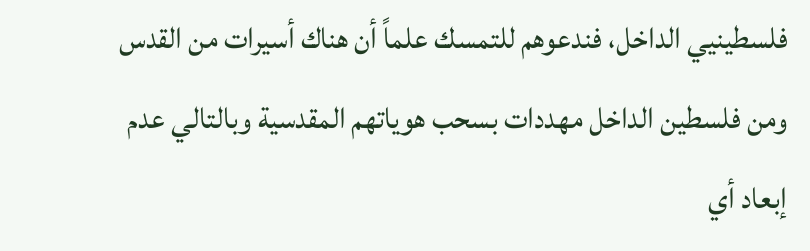فلسطينيي الداخل، فندعوهم للتمسك علماً أن هناك أسيرات من القدس ومن فلسطين الداخل مهددات بسحب هوياتهم المقدسية وبالتالي عدم إبعاد أي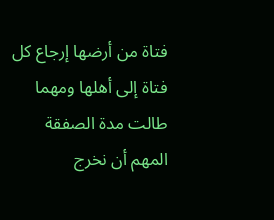فتاة من أرضها إرجاع كل فتاة إلى أهلها ومهما طالت مدة الصفقة المهم أن نخرج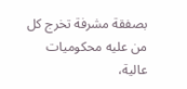بصفقة مشرفة تخرج كل من عليه محكوميات عالية،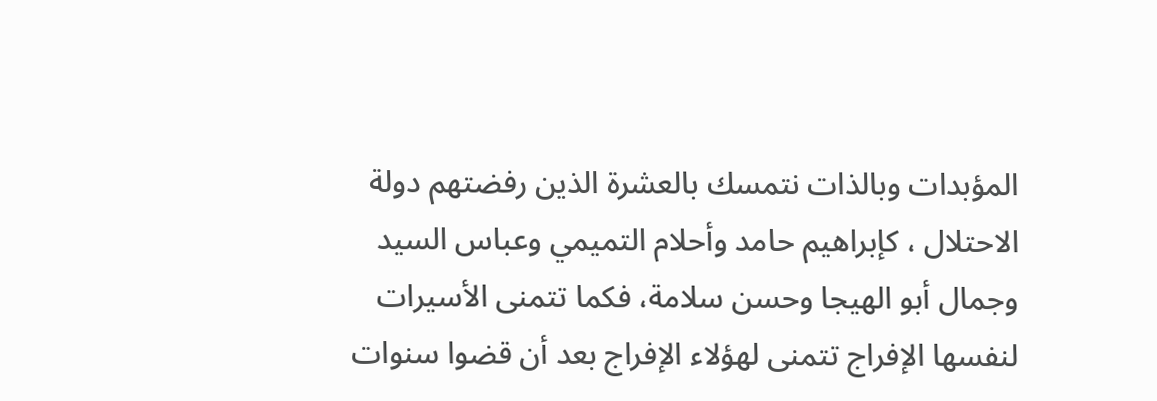المؤبدات وبالذات نتمسك بالعشرة الذين رفضتهم دولة الاحتلال ، كإبراهيم حامد وأحلام التميمي وعباس السيد وجمال أبو الهيجا وحسن سلامة، فكما تتمنى الأسيرات لنفسها الإفراج تتمنى لهؤلاء الإفراج بعد أن قضوا سنوات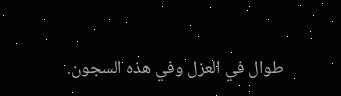طوال في العزل وفي هذه السجون.